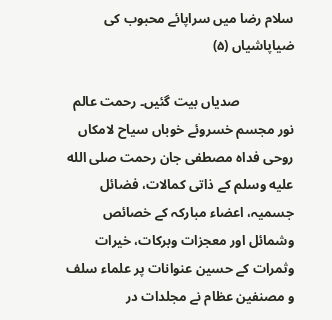سلام رضا میں سراپائے محبوب کی ضیاپاشیاں (۵)

                صدیاں بیت گئیں۔ رحمت عالم نور مجسم خسروئے خوباں سیاح لامکاں روحی فداہ مصطفی جان رحمت صلى الله عليه وسلم کے ذاتی کمالات، فضائل جسمیہ، اعضاء مبارکہ کے خصائص وشمائل اور معجزات وبرکات، خیرات وثمرات کے حسین عنوانات پر علماء سلف و مصنفین عظام نے مجلدات در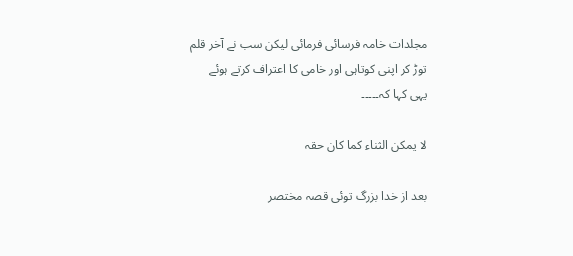مجلدات خامہ فرسائی فرمائی لیکن سب نے آخر قلم توڑ کر اپنی کوتاہی اور خامی کا اعتراف کرتے ہوئے یہی کہا کہ۔۔۔۔۔

لا یمکن الثناء کما کان حقہ

بعد از خدا بزرگ توئی قصہ مختصر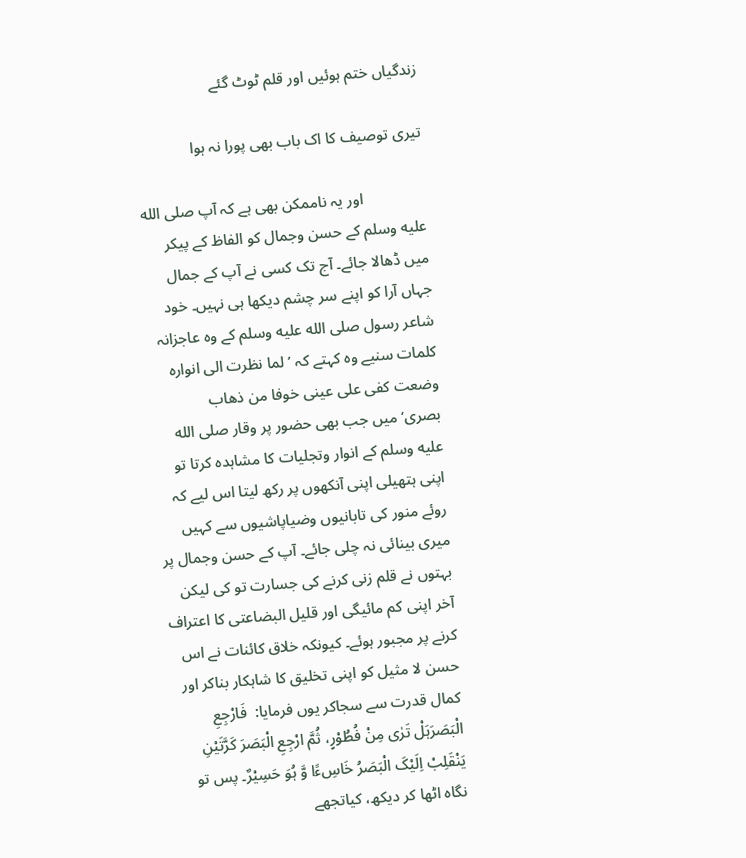زندگیاں ختم ہوئیں اور قلم ٹوٹ گئے

تیری توصیف کا اک باب بھی پورا نہ ہوا

                اور یہ ناممکن بھی ہے کہ آپ صلى الله عليه وسلم کے حسن وجمال کو الفاظ کے پیکر میں ڈھالا جائے۔ آج تک کسی نے آپ کے جمال جہاں آرا کو اپنے سر چشم دیکھا ہی نہیں۔ خود شاعر رسول صلى الله عليه وسلم کے وہ عاجزانہ کلمات سنیے وہ کہتے کہ ’لما نظرت الی انوارہ وضعت کفی علی عینی خوفا من ذھاب بصری‘میں جب بھی حضور پر وقار صلى الله عليه وسلم کے انوار وتجلیات کا مشاہدہ کرتا تو اپنی ہتھیلی اپنی آنکھوں پر رکھ لیتا اس لیے کہ روئے منور کی تابانیوں وضیاپاشیوں سے کہیں میری بینائی نہ چلی جائے۔ آپ کے حسن وجمال پر بہتوں نے قلم زنی کرنے کی جسارت تو کی لیکن آخر اپنی کم مائیگی اور قلیل البضاعتی کا اعتراف کرنے پر مجبور ہوئے۔ کیونکہ خلاق کائنات نے اس حسن لا مثیل کو اپنی تخلیق کا شاہکار بناکر اور کمال قدرت سے سجاکر یوں فرمایا:  فَارْجِعِ الْبَصَرَہَلْ تَرٰی مِنْ فُطُوْرٍ، ثُمَّ ارْجِعِ الْبَصَرَ کَرَّتَیْنِ یَنْقَلِبْ اِلَیْکَ الْبَصَرُ خَاسِءًا وَّ ہُوَ حَسِیْرٌ۔ پس تو نگاہ اٹھا کر دیکھ، کیاتجھے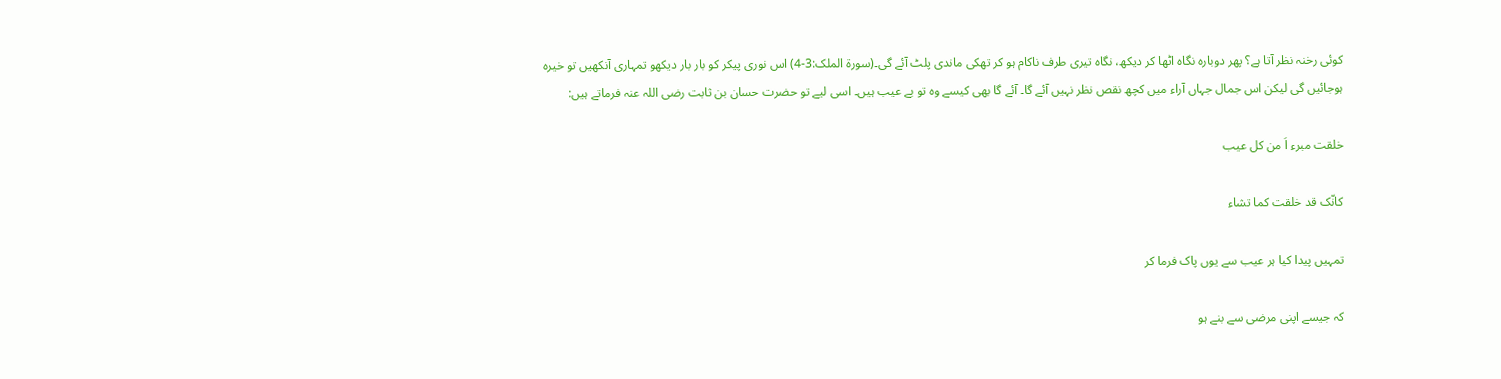کوئی رخنہ نظر آتا ہے؟ پھر دوبارہ نگاہ اٹھا کر دیکھ، نگاہ تیری طرف ناکام ہو کر تھکی ماندی پلٹ آئے گی۔(سورۃ الملک:3-4) اس نوری پیکر کو بار بار دیکھو تمہاری آنکھیں تو خیرہ ہوجائیں گی لیکن اس جمال جہاں آراء میں کچھ نقص نظر نہیں آئے گا۔ آئے گا بھی کیسے وہ تو بے عیب ہیں۔ اسی لیے تو حضرت حسان بن ثابت رضی اللہ عنہ فرماتے ہیں:

خلقت مبرء اَ من کل عیب

کانّک قد خلقت کما تشاء

تمہیں پیدا کیا ہر عیب سے یوں پاک فرما کر

کہ جیسے اپنی مرضی سے بنے ہو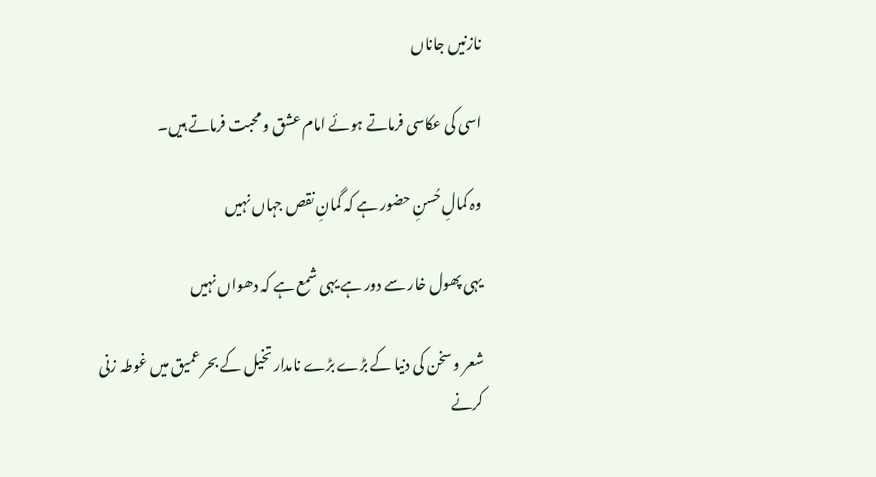نازنیں جاناں

اسی کی عکاسی فرماتے ہوئے امام عشق و محبت فرماتے ہیں۔

وہ کمالِ حُسنِ حضور ہے کہ گمانِ نقص جہاں نہیں

یہی پھول خار سے دور ہے یہی شمع ہے کہ دھواں نہیں

شعر و سخن کی دنیا کے بڑے بڑے نامدار تخیل کے بحر عمیق میں غوطہ زنی کرنے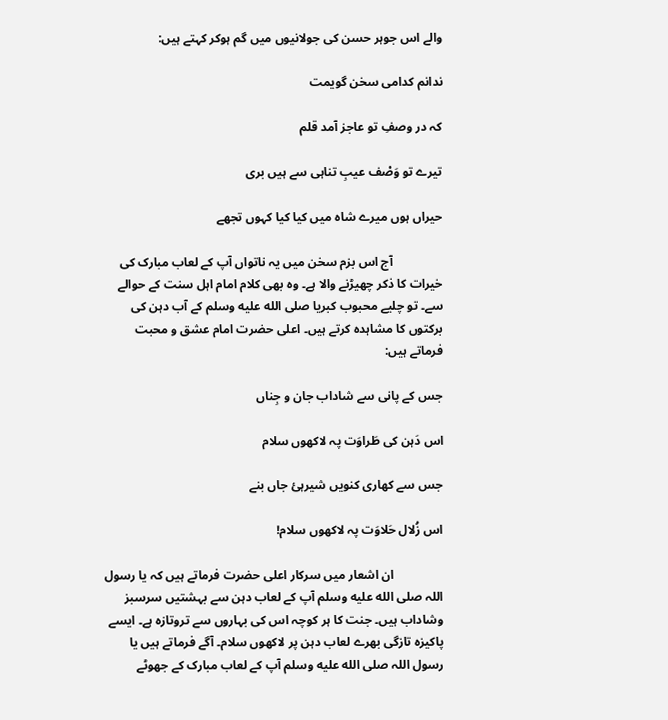والے اس جوہر حسن کی جولانیوں میں گم ہوکر کہتے ہیں:

ندانم کدامی سخن گویمت

کہ در وصفِ تو عاجز آمد قلم

تیرے تو وَصْف عیبِ تناہی سے ہیں بری

حیراں ہوں میرے شاہ میں کیا کیا کہوں تجھے

                آج اس بزم سخن میں یہ ناتواں آپ کے لعاب مبارک کی خیرات کا ذکر چھیڑنے والا ہے۔ وہ بھی کلام امام اہل سنت کے حوالے سے۔ تو چلیے محبوب کبریا صلى الله عليه وسلم کے آب دہن کی برکتوں کا مشاہدہ کرتے ہیں۔ اعلی حضرت امام عشق و محبت فرماتے ہیں:

جس کے پانی سے شاداب جان و جِناں

اس دَہن کی طَراوَت پہ لاکھوں سلام

جس سے کھاری کنویں شیرہئ جاں بنے

اس زُلال حَلاوَت پہ لاکھوں سلام!

                ان اشعار میں سرکار اعلی حضرت فرماتے ہیں کہ یا رسول اللہ صلى الله عليه وسلم آپ کے لعاب دہن سے بہشتیں سرسبز وشاداب ہیں۔ جنت کا ہر کوچہ اس کی بہاروں سے تروتازہ ہے۔ ایسے پاکیزہ تازگی بھرے لعاب دہن پر لاکھوں سلام۔ آگے فرماتے ہیں یا رسول اللہ صلى الله عليه وسلم آپ کے لعاب مبارک کے جھوٹے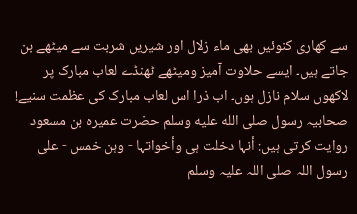سے کھاری کنوئیں بھی ماء زلال اور شیریں شربت سے میٹھے بن جاتے ہیں۔ ایسے حلاوت آمیز ومیٹھے ٹھنڈے لعاب مبارک پر لاکھوں سلام نازل ہوں۔ اب ذرا اس لعاب مبارک کی عظمت سنیے! صحابیہ رسول صلى الله عليه وسلم حضرت عمیرہ بن مسعود روایت کرتی ہیں: أنہا دخلت ہی وأخواتہا - وہن خمس - علی رسول اللہ صلی اللہ علیہ وسلم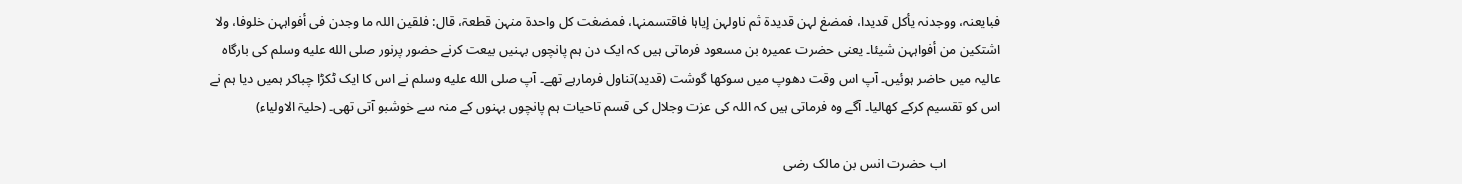فبایعنہ، ووجدنہ یأکل قدیدا، فمضغ لہن قدیدۃ ثم ناولہن إیاہا فاقتسمنہا، فمضغت کل واحدۃ منہن قطعۃ، قال: فلقین اللہ ما وجدن فی أفواہہن خلوفا، ولا اشتکین من أفواہہن شیئا۔ یعنی حضرت عمیرہ بن مسعود فرماتی ہیں کہ ایک دن ہم پانچوں بہنیں بیعت کرنے حضور پرنور صلى الله عليه وسلم کی بارگاہ عالیہ میں حاضر ہوئیں۔ آپ اس وقت دھوپ میں سوکھا گوشت (قدید)تناول فرمارہے تھے۔ آپ صلى الله عليه وسلم نے اس کا ایک ٹکڑا چباکر ہمیں دیا ہم نے اس کو تقسیم کرکے کھالیا۔ آگے وہ فرماتی ہیں کہ اللہ کی عزت وجلال کی قسم تاحیات ہم پانچوں بہنوں کے منہ سے خوشبو آتی تھی۔ (حلیۃ الاولیاء)

                اب حضرت انس بن مالک رضی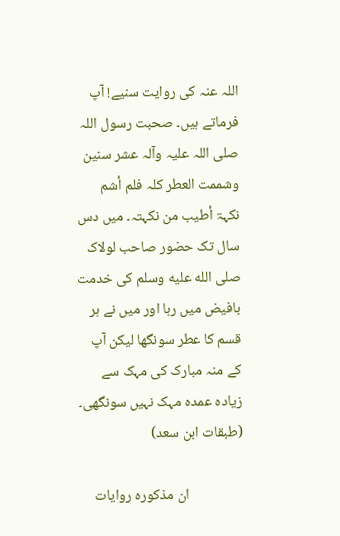اللہ عنہ کی روایت سنیے! آپ فرماتے ہیں۔ صحبت رسول اللہ صلی اللہ علیہ وآلہ عشر سنین وشممت العطر کلہ فلم أشم نکہۃ أطیب من نکہتہ۔ میں دس سال تک حضور صاحب لولاک صلى الله عليه وسلم کی خدمت بافیض میں رہا اور میں نے ہر قسم کا عطر سونگھا لیکن آپ کے منہ مبارک کی مہک سے زیادہ عمدہ مہک نہیں سونگھی۔ (طبقات ابن سعد)

                ان مذکورہ روایات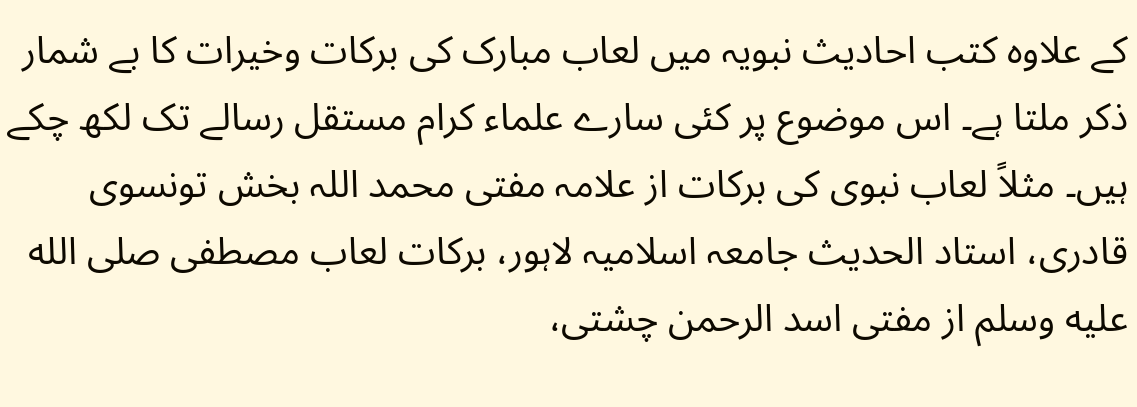کے علاوہ کتب احادیث نبویہ میں لعاب مبارک کی برکات وخیرات کا بے شمار ذکر ملتا ہے۔ اس موضوع پر کئی سارے علماء کرام مستقل رسالے تک لکھ چکے ہیں۔ مثلاً لعاب نبوی کی برکات از علامہ مفتی محمد اللہ بخش تونسوی قادری، استاد الحدیث جامعہ اسلامیہ لاہور، برکات لعاب مصطفی صلى الله عليه وسلم از مفتی اسد الرحمن چشتی،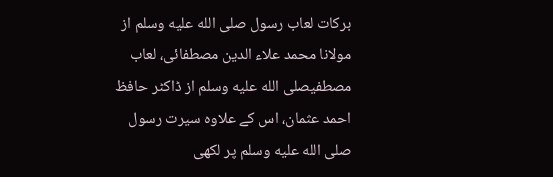برکات لعاب رسول صلى الله عليه وسلم از مولانا محمد علاء الدین مصطفائی، لعاب مصطفیصلى الله عليه وسلم از ڈاکٹر حافظ احمد عثمان، اس کے علاوہ سیرت رسول صلى الله عليه وسلم پر لکھی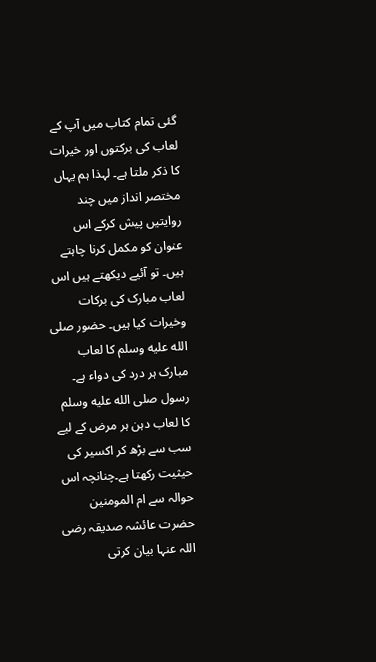گئی تمام کتاب میں آپ کے لعاب کی برکتوں اور خیرات کا ذکر ملتا ہے۔ لہذا ہم یہاں مختصر انداز میں چند روایتیں پیش کرکے اس عنوان کو مکمل کرنا چاہتے ہیں۔ تو آئیے دیکھتے ہیں اس لعاب مبارک کی برکات وخیرات کیا ہیں۔ حضور صلى الله عليه وسلم کا لعاب مبارک ہر درد کی دواء ہے۔ رسول صلى الله عليه وسلم کا لعاب دہن ہر مرض کے لیے سب سے بڑھ کر اکسیر کی حیثیت رکھتا ہے۔چنانچہ اس حوالہ سے ام المومنین حضرت عائشہ صدیقہ رضی اللہ عنہا بیان کرتی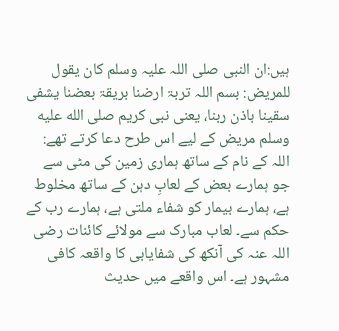ہیں:ان النبی صلی اللہ علیہ وسلم کان یقول للمریض: بسم اللہ تربۃ ارضنا بریقۃ بعضنا یشفی سقینا باذن ربنا، یعنی نبی کریم صلى الله عليه وسلم مریض کے لیے اس طرح دعا کرتے تھے: اللہ کے نام کے ساتھ ہماری زمین کی مٹی سے جو ہمارے بعض کے لعابِ دہن کے ساتھ مخلوط ہے، ہمارے بیمار کو شفاء ملتی ہے، ہمارے رب کے حکم سے۔ لعاب مبارک سے مولائے کائنات رضی اللہ عنہ کی آنکھ کی شفایابی کا واقعہ کافی مشہور ہے۔ اس واقعے میں حدیث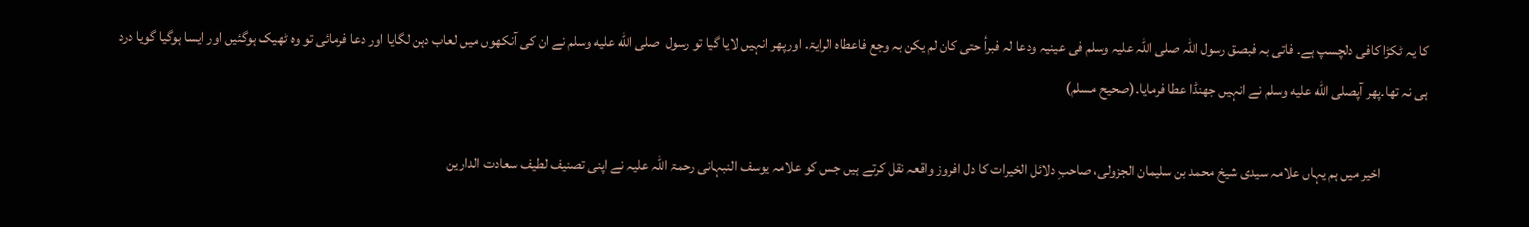کا یہ ٹکڑا کافی دلچسپ ہے۔ فاتی بہ فبصق رسول اللہ صلی اللہ علیہ وسلم فی عینیہ ودعا لہ فبرأ حتی کان لم یکن بہ وجع فاعطاہ الرایۃ۔ اورپھر انہیں لایا گیا تو رسول  صلى الله عليه وسلم نے ان کی آنکھوں میں لعاب دہن لگایا اور دعا فرمائی تو وہ ٹھیک ہوگئیں اور ایسا ہوگیا گویا درد ہی نہ تھا۔پھر آپصلى الله عليه وسلم نے انہیں جھنڈا عطا فرمایا۔(صحیح مسلم)

                اخیر میں ہم یہاں علامہ سیدی شیخ محمد بن سلیمان الجزولی، صاحبِ دلائل الخیرات کا دل افروز واقعہ نقل کرتے ہیں جس کو علامہ یوسف النبہانی رحمۃ اللہ علیہ نے اپنی تصنیف لطیف سعادت الدارین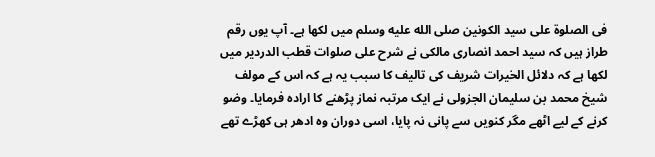فی الصلوۃ علی سید الکونین صلى الله عليه وسلم میں لکھا ہے۔ آپ یوں رقم طراز ہیں کہ سید احمد انصاری مالکی نے شرح علی صلوات قطب الدردیر میں لکھا ہے کہ دلائل الخیرات شریف کی تالیف کا سبب یہ ہے کہ اس کے مولف شیخ محمد بن سلیمان الجزولی نے ایک مرتبہ نماز پڑھنے کا ارادہ فرمایا۔ وضو کرنے کے لیے اٹھے مگر کنویں سے پانی نہ پایا، اسی دوران وہ ادھر ہی کھڑے تھے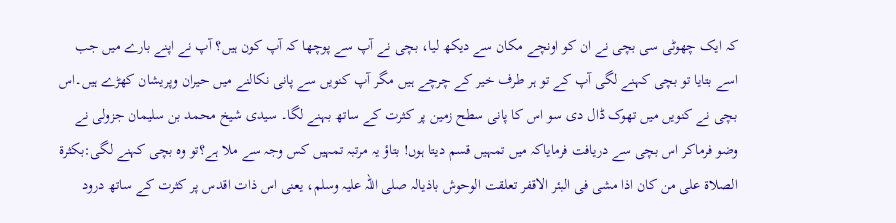کہ ایک چھوٹی سی بچی نے ان کو اونچے مکان سے دیکھ لیا، بچی نے آپ سے پوچھا کہ آپ کون ہیں؟ آپ نے اپنے بارے میں جب اسے بتایا تو بچی کہنے لگی آپ کے تو ہر طرف خیر کے چرچے ہیں مگر آپ کنویں سے پانی نکالنے میں حیران وپریشان کھڑے ہیں۔اس بچی نے کنویں میں تھوک ڈال دی سو اس کا پانی سطح زمین پر کثرت کے ساتھ بہنے لگا۔ سیدی شیخ محمد بن سلیمان جزولی نے وضو فرماکر اس بچی سے دریافت فرمایاکہ میں تمہیں قسم دیتا ہوں! بتاؤ یہ مرتبہ تمہیں کس وجہ سے ملا ہے؟تو وہ بچی کہنے لگی:بکثرۃ الصلاۃ علی من کان اذا مشی فی البئر الاقفر تعلقت الوحوش باذیالہ صلی اللہ علیہ وسلم، یعنی اس ذات اقدس پر کثرت کے ساتھ درود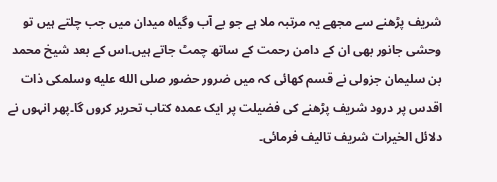شریف پڑھنے سے مجھے یہ مرتبہ ملا ہے جو بے آب وگیاہ میدان میں جب چلتے ہیں تو وحشی جانور بھی ان کے دامن رحمت کے ساتھ چمٹ جاتے ہیں۔اس کے بعد شیخ محمد بن سلیمان جزولی نے قسم کھائی کہ میں ضرور حضور صلى الله عليه وسلمکی ذات اقدس پر درود شریف پڑھنے کی فضیلت پر ایک عمدہ کتاب تحریر کروں گا۔پھر انہوں نے دلائل الخیرات شریف تالیف فرمائی۔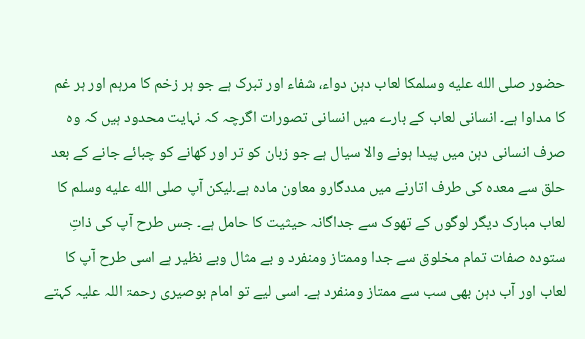حضور صلى الله عليه وسلمکا لعاب دہن دواء، شفاء اور تبرک ہے جو ہر زخم کا مرہم اور ہر غم کا مداوا ہے۔ انسانی لعاب کے بارے میں انسانی تصورات اگرچہ کہ نہایت محدود ہیں کہ وہ صرف انسانی دہن میں پیدا ہونے والا سیال ہے جو زبان کو تر اور کھانے کو چبائے جانے کے بعد حلق سے معدہ کی طرف اتارنے میں مددگارو معاون مادہ ہے۔لیکن آپ صلى الله عليه وسلم کا لعاب مبارک دیگر لوگوں کے تھوک سے جداگانہ حیثیت کا حامل ہے۔ جس طرح آپ کی ذاتِ ستودہ صفات تمام مخلوق سے جدا وممتاز ومنفرد و بے مثال وبے نظیر ہے اسی طرح آپ کا لعاب اور آب دہن بھی سب سے ممتاز ومنفرد ہے۔ اسی لیے تو امام بوصیری رحمۃ اللہ علیہ کہتے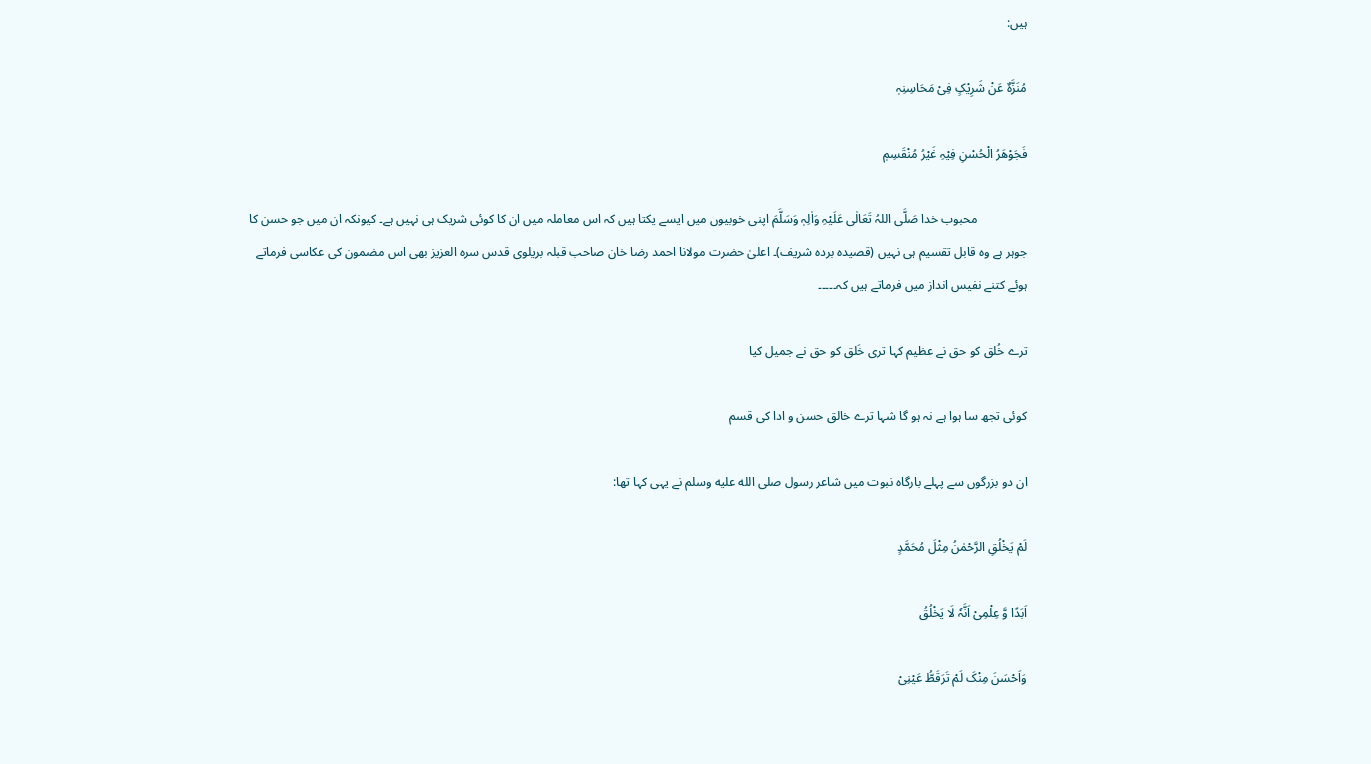ہیں:

مُنَزَّہٌ عَنْ شَرِیْکٍ فِیْ مَحَاسِنِہٖ

فَجَوْھَرُ الْحُسْنِ فِیْہِ غَیْرُ مُنْقَسِمٖ

                محبوب خدا صَلَّی اللہُ تَعَالٰی عَلَیْہِ وَاٰلِہٖ وَسَلَّمَ اپنی خوبیوں میں ایسے یکتا ہیں کہ اس معاملہ میں ان کا کوئی شریک ہی نہیں ہے۔ کیونکہ ان میں جو حسن کا جوہر ہے وہ قابل تقسیم ہی نہیں (قصیدہ بردہ شریف)۔ اعلیٰ حضرت مولانا احمد رضا خان صاحب قبلہ بریلوی قدس سرہ العزیز بھی اس مضمون کی عکاسی فرماتے ہوئے کتنے نفیس انداز میں فرماتے ہیں کہ۔۔۔۔۔

ترے خُلق کو حق نے عظیم کہا تری خَلق کو حق نے جمیل کیا

کوئی تجھ سا ہوا ہے نہ ہو گا شہا ترے خالق حسن و ادا کی قسم

ان دو بزرگوں سے پہلے بارگاہ نبوت میں شاعر رسول صلى الله عليه وسلم نے یہی کہا تھا:

لَمْ یَخْلُقِ الرَّحْمٰنُ مِثْلَ مُحَمَّدٍ

اَبَدًا وَّ عِلْمِیْ اَنَّہٗ لَا یَخْلُقُ

وَاَحْسَنَ مِنْکَ لَمْ تَرَقَطُّ عَیْنِیْ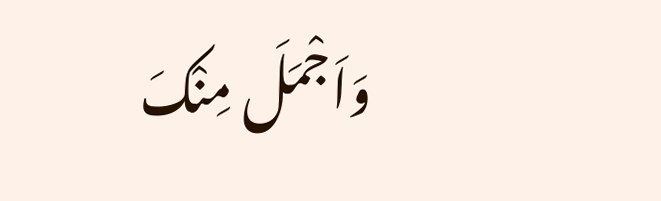وَاَجْمَلَ مِنْکَ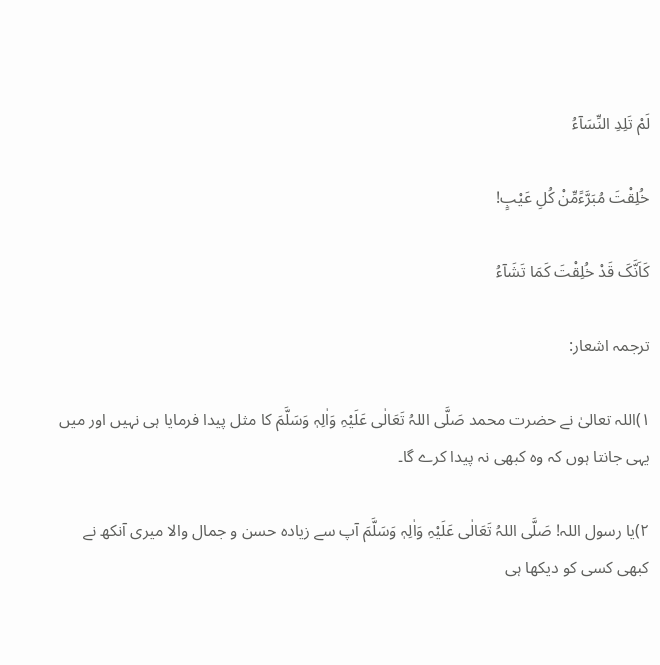لَمْ تَلِدِ النِّسَآءُ

خُلِقْتَ مُبَرَّءًمِّنْ کُلِ عَیْبٍ!

کَاَنَّکَ قَدْ خُلِقْتَ کَمَا تَشَآءُ

ترجمہ اشعار:

۱)اللہ تعالیٰ نے حضرت محمد صَلَّی اللہُ تَعَالٰی عَلَیْہِ وَاٰلِہٖ وَسَلَّمَ کا مثل پیدا فرمایا ہی نہیں اور میں یہی جانتا ہوں کہ وہ کبھی نہ پیدا کرے گا۔

۲)یا رسول اللہ! صَلَّی اللہُ تَعَالٰی عَلَیْہِ وَاٰلِہٖ وَسَلَّمَ آپ سے زیادہ حسن و جمال والا میری آنکھ نے کبھی کسی کو دیکھا ہی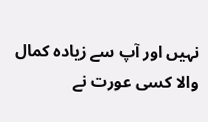نہیں اور آپ سے زیادہ کمال والا کسی عورت نے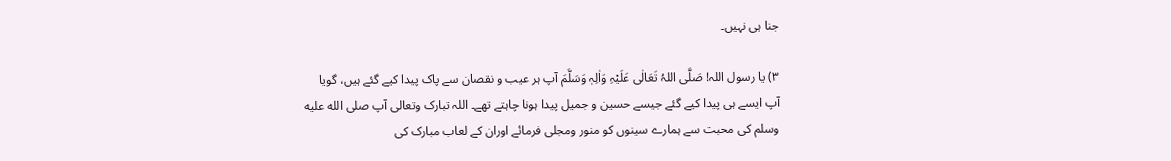جنا ہی نہیں۔

۳) یا رسول اللہ! صَلَّی اللہُ تَعَالٰی عَلَیْہِ وَاٰلِہٖ وَسَلَّمَ آپ ہر عیب و نقصان سے پاک پیدا کیے گئے ہیں، گویا آپ ایسے ہی پیدا کیے گئے جیسے حسین و جمیل پیدا ہونا چاہتے تھے۔ اللہ تبارک وتعالی آپ صلى الله عليه وسلم کی محبت سے ہمارے سینوں کو منور ومجلی فرمائے اوران کے لعاب مبارک کی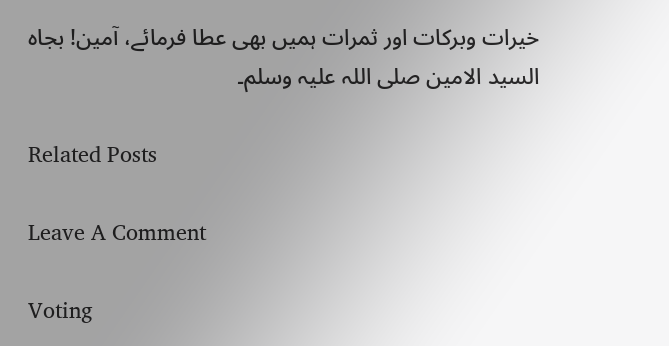خیرات وبرکات اور ثمرات ہمیں بھی عطا فرمائے، آمین! بجاہ السید الامین صلی اللہ علیہ وسلم۔

Related Posts

Leave A Comment

Voting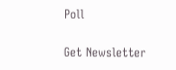Poll

Get Newsletter